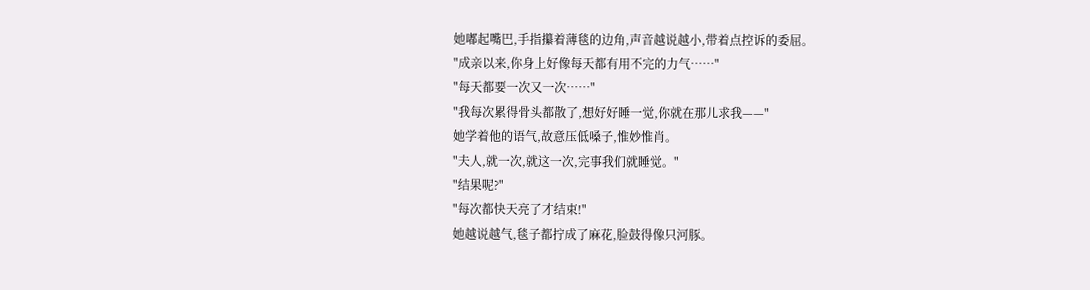她嘟起嘴巴,手指攥着薄毯的边角,声音越说越小,带着点控诉的委屈。
"成亲以来,你身上好像每天都有用不完的力气……"
"每天都要一次又一次……"
"我每次累得骨头都散了,想好好睡一觉,你就在那儿求我——"
她学着他的语气,故意压低嗓子,惟妙惟肖。
"夫人,就一次,就这一次,完事我们就睡觉。"
"结果呢?"
"每次都快天亮了才结束!"
她越说越气,毯子都拧成了麻花,脸鼓得像只河豚。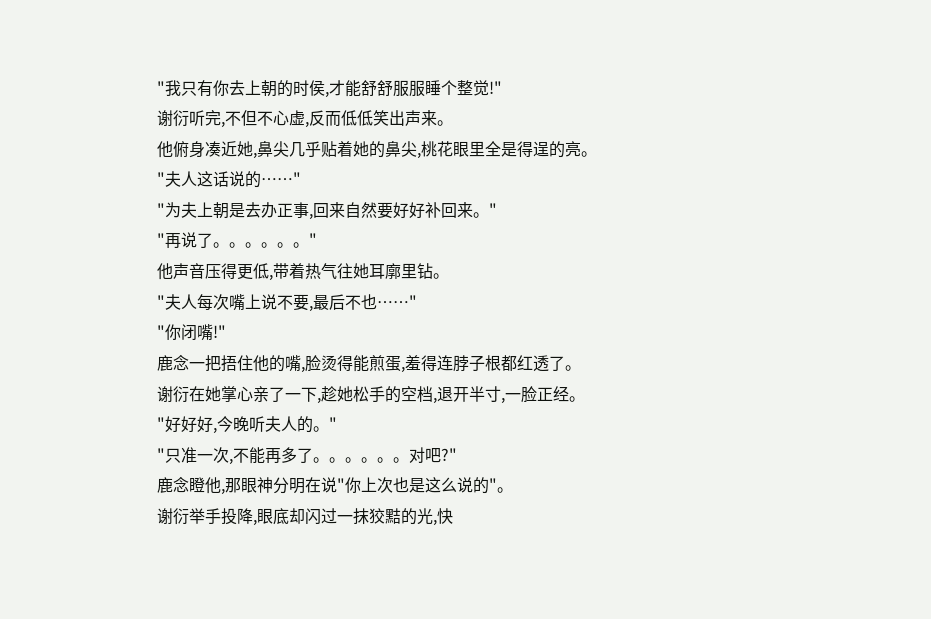"我只有你去上朝的时侯,才能舒舒服服睡个整觉!"
谢衍听完,不但不心虚,反而低低笑出声来。
他俯身凑近她,鼻尖几乎贴着她的鼻尖,桃花眼里全是得逞的亮。
"夫人这话说的……"
"为夫上朝是去办正事,回来自然要好好补回来。"
"再说了。。。。。。"
他声音压得更低,带着热气往她耳廓里钻。
"夫人每次嘴上说不要,最后不也……"
"你闭嘴!"
鹿念一把捂住他的嘴,脸烫得能煎蛋,羞得连脖子根都红透了。
谢衍在她掌心亲了一下,趁她松手的空档,退开半寸,一脸正经。
"好好好,今晚听夫人的。"
"只准一次,不能再多了。。。。。。对吧?"
鹿念瞪他,那眼神分明在说"你上次也是这么说的"。
谢衍举手投降,眼底却闪过一抹狡黠的光,快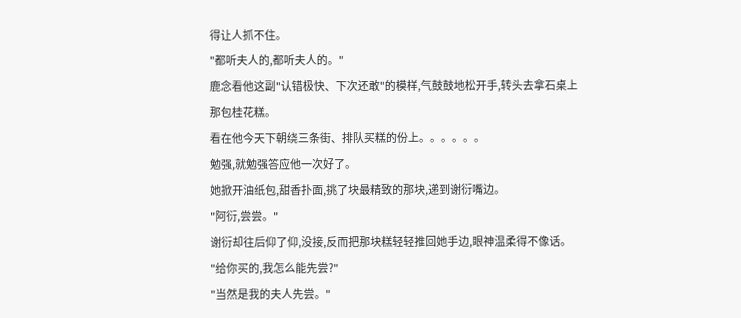得让人抓不住。
"都听夫人的,都听夫人的。"
鹿念看他这副"认错极快、下次还敢"的模样,气鼓鼓地松开手,转头去拿石桌上那包桂花糕。
看在他今天下朝绕三条街、排队买糕的份上。。。。。。
勉强,就勉强答应他一次好了。
她掀开油纸包,甜香扑面,挑了块最精致的那块,递到谢衍嘴边。
"阿衍,尝尝。"
谢衍却往后仰了仰,没接,反而把那块糕轻轻推回她手边,眼神温柔得不像话。
"给你买的,我怎么能先尝?"
"当然是我的夫人先尝。"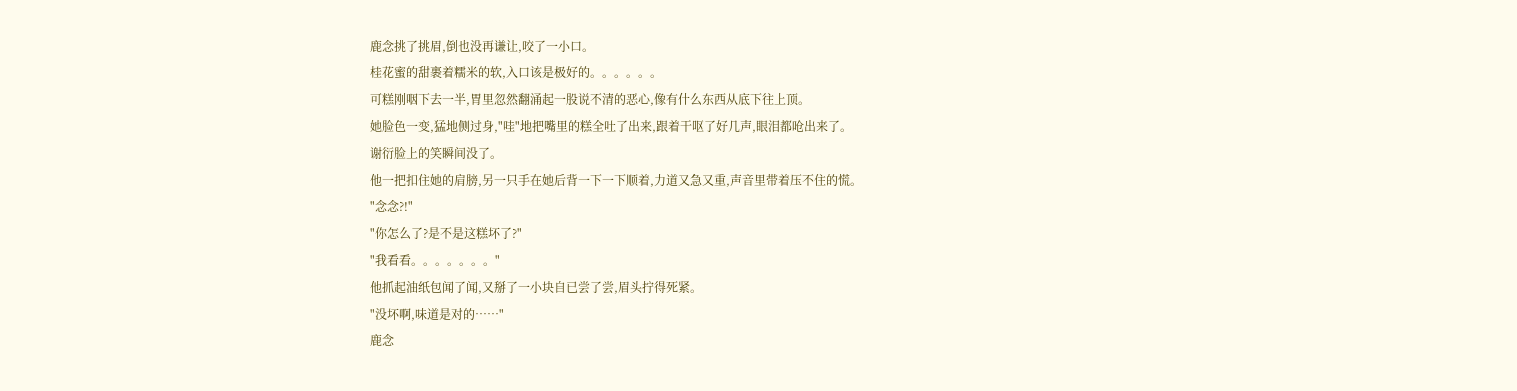鹿念挑了挑眉,倒也没再谦让,咬了一小口。
桂花蜜的甜裹着糯米的软,入口该是极好的。。。。。。
可糕刚咽下去一半,胃里忽然翻涌起一股说不清的恶心,像有什么东西从底下往上顶。
她脸色一变,猛地侧过身,"哇"地把嘴里的糕全吐了出来,跟着干呕了好几声,眼泪都呛出来了。
谢衍脸上的笑瞬间没了。
他一把扣住她的肩膀,另一只手在她后背一下一下顺着,力道又急又重,声音里带着压不住的慌。
"念念?!"
"你怎么了?是不是这糕坏了?"
"我看看。。。。。。。"
他抓起油纸包闻了闻,又掰了一小块自已尝了尝,眉头拧得死紧。
"没坏啊,味道是对的……"
鹿念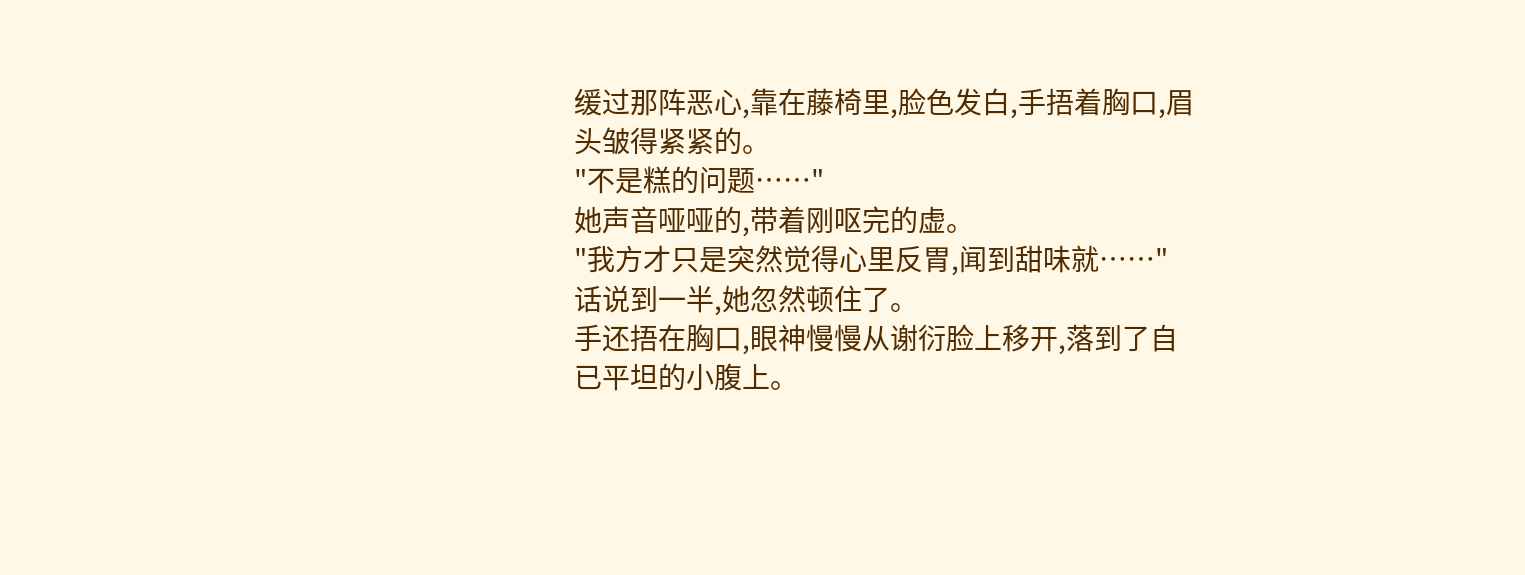缓过那阵恶心,靠在藤椅里,脸色发白,手捂着胸口,眉头皱得紧紧的。
"不是糕的问题……"
她声音哑哑的,带着刚呕完的虚。
"我方才只是突然觉得心里反胃,闻到甜味就……"
话说到一半,她忽然顿住了。
手还捂在胸口,眼神慢慢从谢衍脸上移开,落到了自已平坦的小腹上。